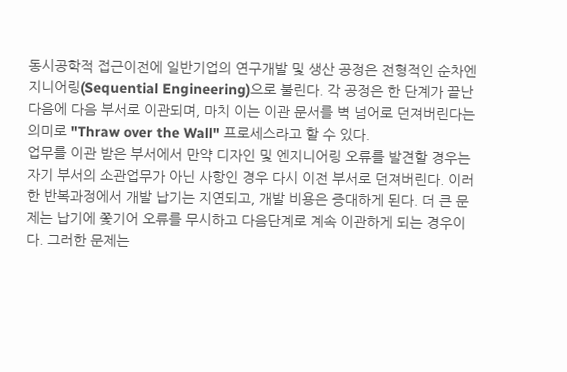동시공학적 접근이전에 일반기업의 연구개발 및 생산 공정은 전형적인 순차엔지니어링(Sequential Engineering)으로 불린다. 각 공정은 한 단계가 끝난 다음에 다음 부서로 이관되며, 마치 이는 이관 문서를 벽 넘어로 던져버린다는 의미로 "Thraw over the Wall" 프로세스라고 할 수 있다.
업무를 이관 받은 부서에서 만약 디자인 및 엔지니어링 오류를 발견할 경우는 자기 부서의 소관업무가 아닌 사항인 경우 다시 이전 부서로 던져버린다. 이러한 반복과정에서 개발 납기는 지연되고, 개발 비용은 증대하게 된다. 더 큰 문제는 납기에 쫓기어 오류를 무시하고 다음단계로 계속 이관하게 되는 경우이다. 그러한 문제는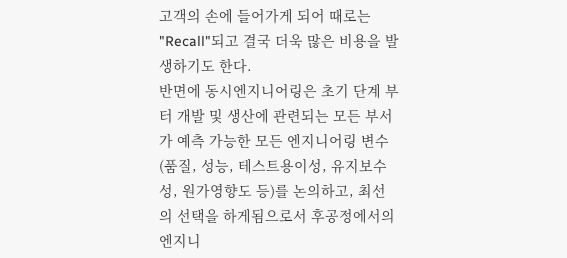고객의 손에 들어가게 되어 때로는 "Recall"되고 결국 더욱 많은 비용을 발생하기도 한다.
반면에 동시엔지니어링은 초기 단계 부터 개발 및 생산에 관련되는 모든 부서가 예측 가능한 모든 엔지니어링 변수(품질, 성능, 테스트용이성, 유지보수성, 원가영향도 등)를 논의하고, 최선의 선택을 하게됨으로서 후공정에서의 엔지니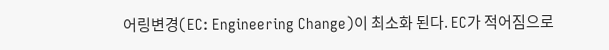어링변경(EC: Engineering Change)이 최소화 된다. EC가 적어짐으로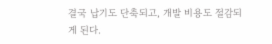결국 납기도 단축되고, 개발 비용도 절감되게 된다.